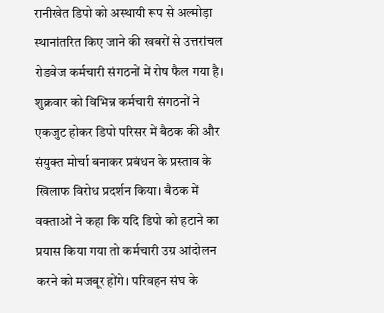रानीखेत डिपो को अस्थायी रूप से अल्मोड़ा स्थानांतरित किए जाने की खबरों से उत्तरांचल रोडवेज कर्मचारी संगठनों में रोष फैल गया है। शुक्रवार को विभिन्न कर्मचारी संगठनों ने एकजुट होकर डिपो परिसर में बैठक की और संयुक्त मोर्चा बनाकर प्रबंधन के प्रस्ताव के खिलाफ विरोध प्रदर्शन किया। बैठक में वक्ताओं ने कहा कि यदि डिपो को हटाने का प्रयास किया गया तो कर्मचारी उग्र आंदोलन करने को मजबूर होंगे। परिवहन संघ के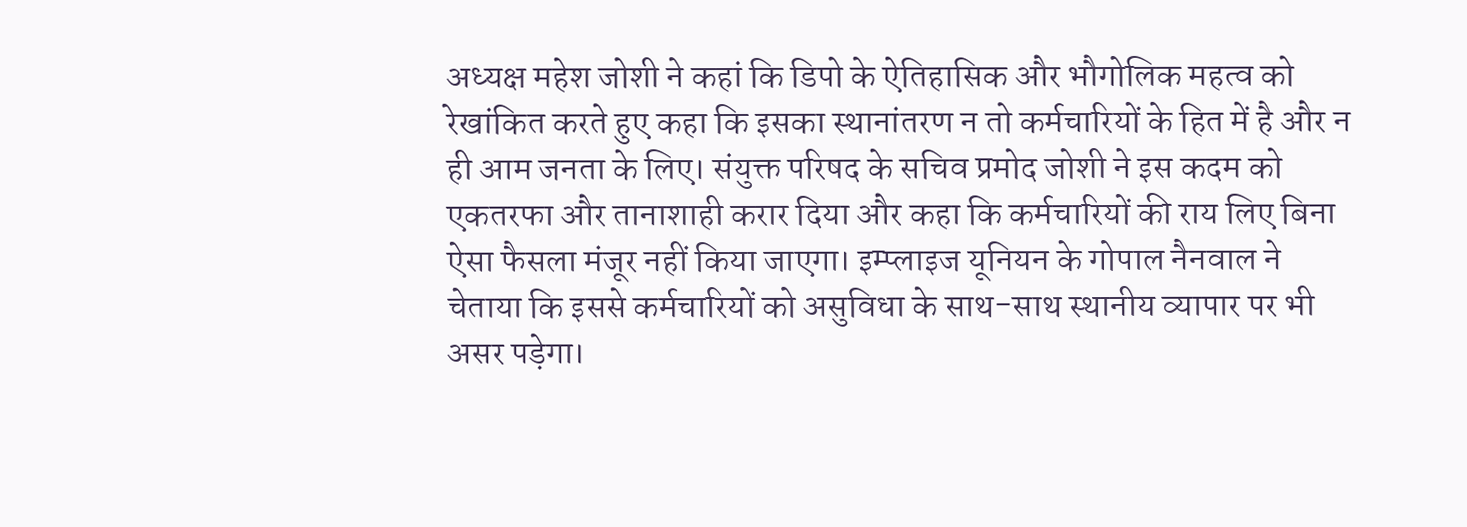अध्यक्ष महेश जोशी ने कहां कि डिपो के ऐतिहासिक और भौगोलिक महत्व को रेखांकित करते हुए कहा कि इसका स्थानांतरण न तो कर्मचारियों के हित में है और न ही आम जनता के लिए। संयुक्त परिषद के सचिव प्रमोद जोशी ने इस कदम को एकतरफा और तानाशाही करार दिया और कहा कि कर्मचारियों की राय लिए बिना ऐसा फैसला मंजूर नहीं किया जाएगा। इम्प्लाइज यूनियन के गोपाल नैनवाल ने चेताया कि इससे कर्मचारियों को असुविधा के साथ-साथ स्थानीय व्यापार पर भी असर पड़ेगा।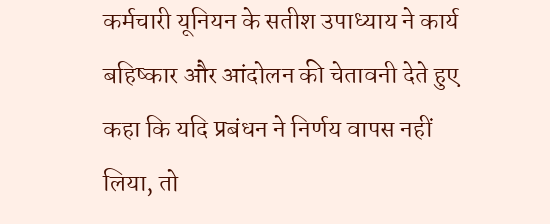कर्मचारी यूनियन के सतीश उपाध्याय ने कार्य बहिष्कार और आंदोलन की चेतावनी देते हुए कहा कि यदि प्रबंधन ने निर्णय वापस नहीं लिया, तो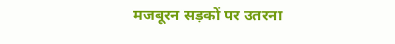मजबूरन सड़कों पर उतरना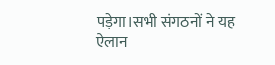पड़ेगा।सभी संगठनों ने यह ऐलान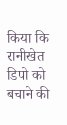किया कि रानीखेत डिपो को बचाने की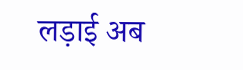लड़ाई अब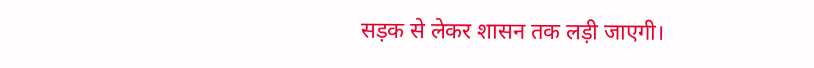सड़क से लेकर शासन तक लड़ी जाएगी।